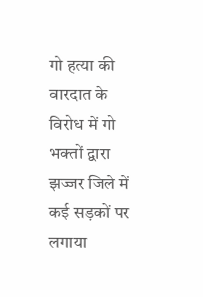गो हत्या की वारदात के विरोध में गो भक्तों द्वारा झज्जर जिले में कई सड़कों पर लगाया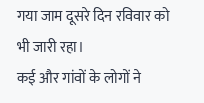गया जाम दूसरे दिन रविवार को भी जारी रहा।
कई और गांवों के लोगों ने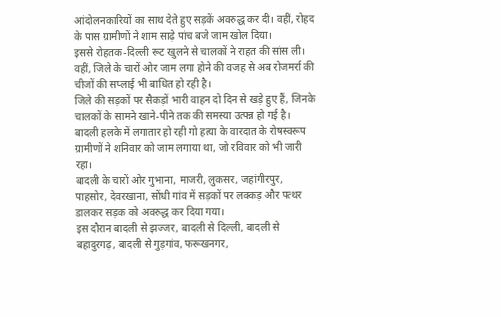आंदोलनकारियों का साथ देते हुए सड़कें अवरुद्ध कर दी। वहीं, रोहद के पास ग्रामीणों ने शाम साढ़े पांच बजे जाम खोल दिया।
इससे रोहतक-दिल्ली रूट खुलने से चालकों ने राहत की सांस ली। वहीं, जिले के चारों ओर जाम लगा होने की वजह से अब रोजमर्रा की चीजों की सप्लाई भी बाधित हो रही है।
जिले की सड़कों पर सैकड़ों भारी वाहन दो दिन से खड़े हुए हैं, जिनके चालकों के सामने खाने-पीने तक की समस्या उत्पन्न हो गई है।
बादली हलके में लगातार हो रही गो हत्या के वारदात के रोषस्वरूप ग्रामीणों ने शनिवार को जाम लगाया था, जो रविवार को भी जारी रहा।
बादली के चारों ओर गुभाना, माजरी, लुकसर, जहांगीरपुर, पाहसोर, देवरखाना, सोंधी गांव में सड़कों पर लक्कड़ और पत्थर डालकर सड़क को अवरुद्ध कर दिया गया।
इस दौरान बादली से झज्जर, बादली से दिल्ली, बादली से बहादुरगढ़, बादली से गुड़गांव, फरूखनगर,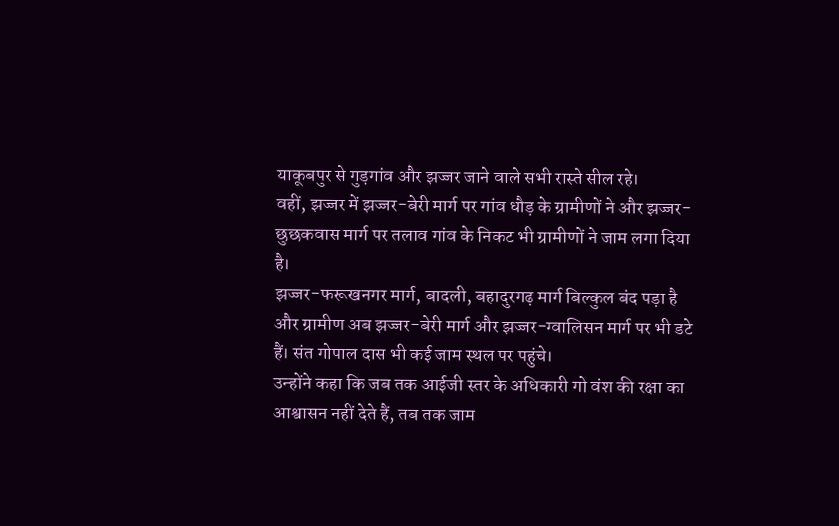याकूबपुर से गुड़गांव और झज्जर जाने वाले सभी रास्ते सील रहे।
वहीं, झज्जर में झज्जर-बेरी मार्ग पर गांव धौड़ के ग्रामीणों ने और झज्जर-छुछकवास मार्ग पर तलाव गांव के निकट भी ग्रामीणों ने जाम लगा दिया है।
झज्जर-फरूखनगर मार्ग, बादली, बहादुरगढ़ मार्ग बिल्कुल बंद पड़ा है और ग्रामीण अब झज्जर-बेरी मार्ग और झज्जर-ग्वालिसन मार्ग पर भी डटे हैं। संत गोपाल दास भी कई जाम स्थल पर पहुंचे।
उन्होंने कहा कि जब तक आईजी स्तर के अधिकारी गो वंश की रक्षा का आश्वासन नहीं देते हैं, तब तक जाम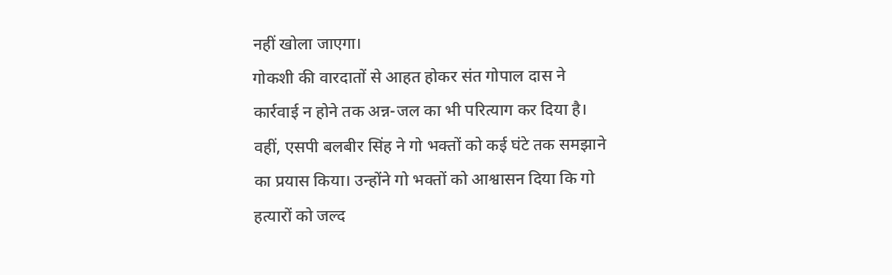नहीं खोला जाएगा।
गोकशी की वारदातों से आहत होकर संत गोपाल दास ने कार्रवाई न होने तक अन्न-जल का भी परित्याग कर दिया है।
वहीं, एसपी बलबीर सिंह ने गो भक्तों को कई घंटे तक समझाने का प्रयास किया। उन्होंने गो भक्तों को आश्वासन दिया कि गो हत्यारों को जल्द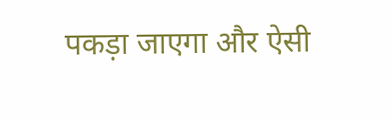पकड़ा जाएगा और ऐसी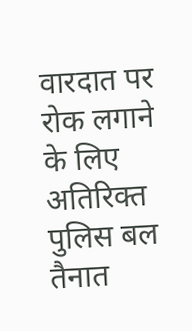वारदात पर रोक लगाने के लिए अतिरिक्त पुलिस बल तैनात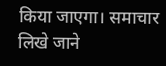किया जाएगा। समाचार लिखे जाने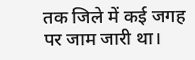तक जिले में कई जगह पर जाम जारी था।